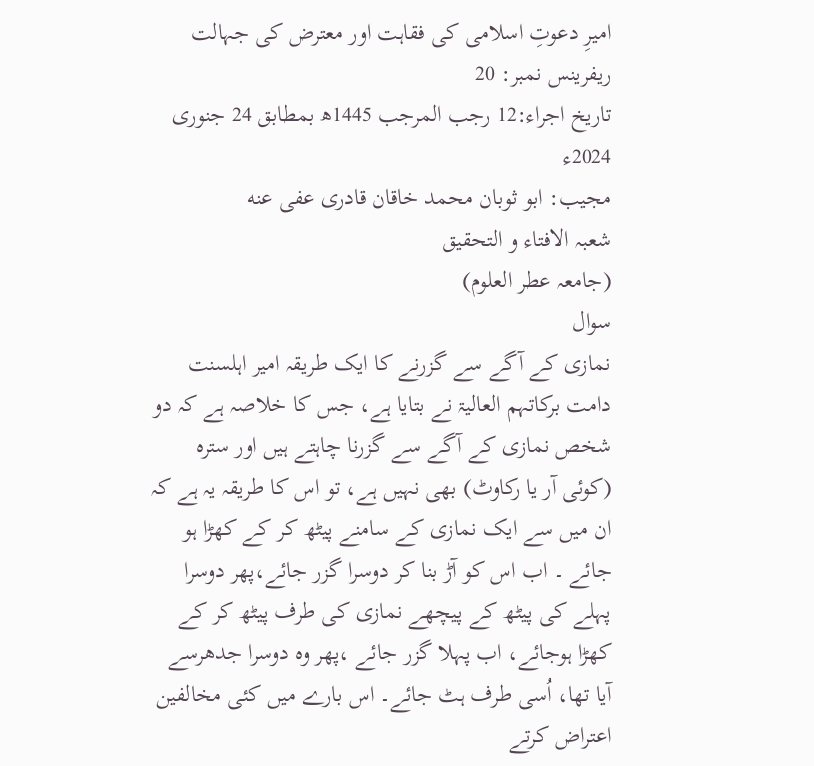امیرِ دعوتِ اسلامی کی فقاہت اور معترض کی جہالت
ریفرینس نمبر: 20
تاریخ اجراء:12 رجب المرجب 1445ھ بمطابق 24 جنوری 2024ء
مجیب: ابو ثوبان محمد خاقان قادرى عفى عنه
شعبہ الافتاء و التحقیق
(جامعہ عطر العلوم)
سوال
نمازی کے آگے سے گزرنے کا ایک طریقہ امیر اہلسنت دامت برکاتہم العالیۃ نے بتایا ہے، جس کا خلاصہ ہے کہ دو شخص نمازی کے آگے سے گزرنا چاہتے ہیں اور سترہ (کوئی آر یا رکاوٹ) بھی نہیں ہے، تو اس کا طریقہ یہ ہے کہ ان میں سے ایک نمازی کے سامنے پیٹھ کر کے کھڑا ہو جائے ۔ اب اس کو آڑ بنا کر دوسرا گزر جائے،پھر دوسرا پہلے کی پیٹھ کے پیچھے نمازی کی طرف پیٹھ کر کے کھڑا ہوجائے، اب پہلا گزر جائے ،پھر وہ دوسرا جدھرسے آیا تھا، اُسی طرف ہٹ جائے۔ اس بارے میں کئی مخالفین اعتراض کرتے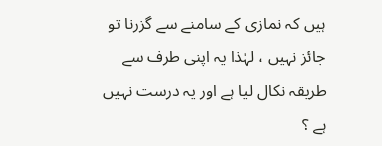ہیں کہ نمازی کے سامنے سے گزرنا تو جائز نہیں ، لہٰذا یہ اپنی طرف سے طریقہ نکال لیا ہے اور یہ درست نہیں ہے ؟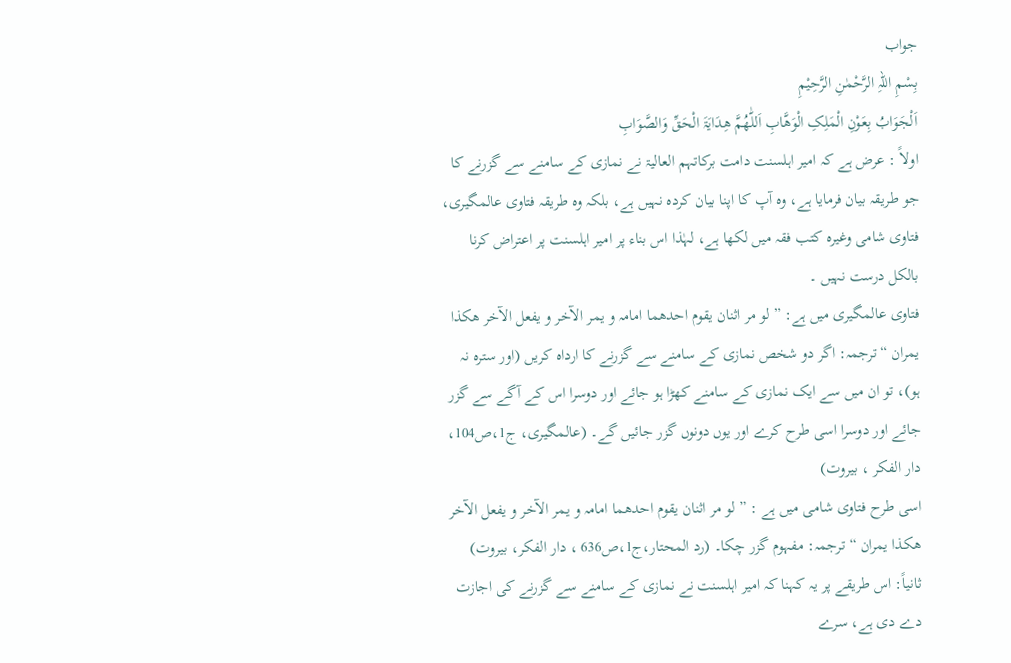جواب
بِسْمِ اللہِ الرَّحْمٰنِ الرَّحِیْمِ
اَلْجَوَابُ بِعَوْنِ الْمَلِکِ الْوَھَّابِ اَللّٰھُمَّ ھِدَایَۃَ الْحَقِّ وَالصَّوَابِ
اولاً : عرض ہے کہ امیر اہلسنت دامت برکاتہم العالیۃ نے نمازی کے سامنے سے گزرنے کا جو طریقہ بیان فرمایا ہے، وہ آپ کا اپنا بیان کردہ نہیں ہے، بلکہ وہ طریقہ فتاوی عالمگیری، فتاوی شامی وغیرہ کتب فقہ میں لکھا ہے، لہٰذا اس بناء پر امیر اہلسنت پر اعتراض کرنا بالکل درست نہیں ۔
فتاوی عالمگیری میں ہے: ” لو مر اثنان یقوم احدھما امامہ و یمر الآخر و یفعل الآخر ھکذا یمران “ ترجمہ: اگر دو شخص نمازی کے سامنے سے گزرنے کا ارداہ کریں (اور سترہ نہ ہو)، تو ان میں سے ایک نمازی کے سامنے کھڑا ہو جائے اور دوسرا اس کے آگے سے گزر جائے اور دوسرا اسی طرح کرے اور یوں دونوں گزر جائیں گے۔ (عالمگیری، ج1،ص104، دار الفکر ، بیروت)
اسی طرح فتاوی شامی میں ہے : ” لو مر اثنان یقوم احدھما امامہ و یمر الآخر و یفعل الآخر ھکذا یمران “ ترجمہ: مفہوم گزر چکا۔ (رد المحتار،ج1،ص636 ، دار الفکر، بیروت)
ثانیاً: اس طریقے پر یہ کہنا کہ امیر اہلسنت نے نمازی کے سامنے سے گزرنے کی اجازت دے دی ہے، سرے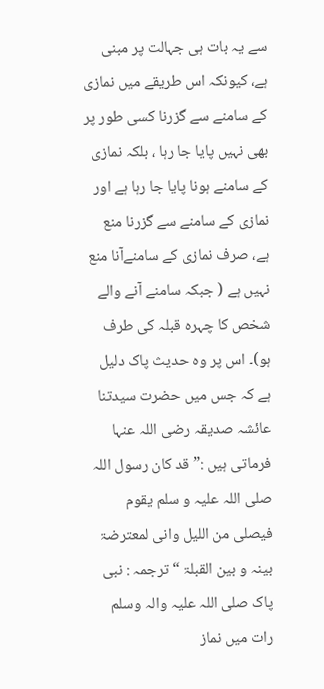سے یہ بات ہی جہالت پر مبنی ہے، کیونکہ اس طریقے میں نمازی کے سامنے سے گزرنا کسی طور پر بھی نہیں پایا جا رہا ، بلکہ نمازی کے سامنے ہونا پایا جا رہا ہے اور نمازی کے سامنے سے گزرنا منع ہے، صرف نمازی کے سامنےآنا منع نہیں ہے ( جبکہ سامنے آنے والے شخص کا چہرہ قبلہ کی طرف ہو)۔ اس پر وہ حدیث پاک دلیل ہے کہ جس میں حضرت سیدتنا عائشہ صدیقہ رضی اللہ عنہا فرماتی ہیں :”قد کان رسول اللہ صلی اللہ علیہ و سلم یقوم فیصلی من اللیل وانی لمعترضۃ بینہ و بین القبلۃ “ ترجمہ : نبی پاک صلی اللہ علیہ والہ وسلم رات میں نماز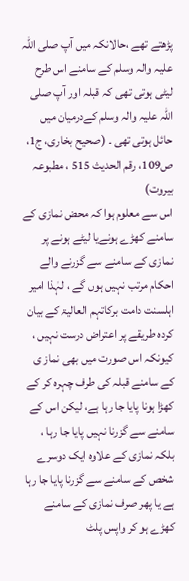پڑھتے تھے ،حالانکہ میں آپ صلی اللہ علیہ والہ وسلم کے سامنے اس طرح لیٹی ہوتی تھی کہ قبلہ اور آپ صلی اللہ علیہ والہ وسلم کےدرمیان میں حائل ہوتی تھی ۔ (صحیح بخاری، ج1، ص109، رقم الحدیث 515 ، مطبوعہ بیروت)
اس سے معلوم ہوا کہ محض نمازی کے سامنے کھڑے ہونےیا لیٹے ہونے پر نمازی کے سامنے سے گزرنے والے احکام مرتب نہیں ہوں گے ، لہٰذا امیر اہلسنت دامت برکاتہم العالیۃ کے بیان کردہ طریقے پر اعتراض درست نہیں ، کیونکہ اس صورت میں بھی نماز ی کے سامنے قبلہ کی طرف چہرہ کر کے کھڑا ہونا پایا جا رہا ہے، لیکن اس کے سامنے سے گزرنا نہیں پایا جا رہا ، بلکہ نمازی کے علاوہ ایک دوسرے شخص کے سامنے سے گزرنا پایا جا رہا ہے یا پھر صرف نمازی کے سامنے کھڑے ہو کر واپس پلٹ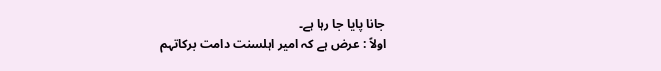جانا پایا جا رہا ہے۔
اولاً : عرض ہے کہ امیر اہلسنت دامت برکاتہم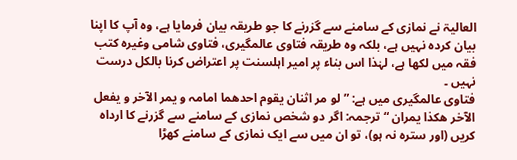العالیۃ نے نمازی کے سامنے سے گزرنے کا جو طریقہ بیان فرمایا ہے، وہ آپ کا اپنا بیان کردہ نہیں ہے، بلکہ وہ طریقہ فتاوی عالمگیری، فتاوی شامی وغیرہ کتب فقہ میں لکھا ہے، لہٰذا اس بناء پر امیر اہلسنت پر اعتراض کرنا بالکل درست نہیں ۔
فتاوی عالمگیری میں ہے: ” لو مر اثنان یقوم احدھما امامہ و یمر الآخر و یفعل الآخر ھکذا یمران “ ترجمہ: اگر دو شخص نمازی کے سامنے سے گزرنے کا ارداہ کریں (اور سترہ نہ ہو)، تو ان میں سے ایک نمازی کے سامنے کھڑا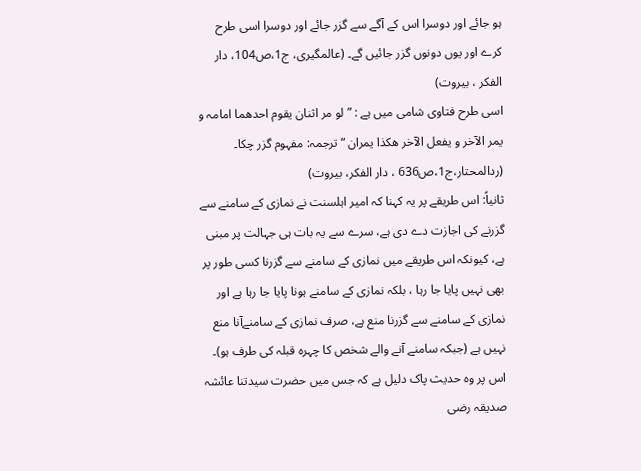ہو جائے اور دوسرا اس کے آگے سے گزر جائے اور دوسرا اسی طرح کرے اور یوں دونوں گزر جائیں گے۔ (عالمگیری، ج1،ص104، دار الفکر ، بیروت)
اسی طرح فتاوی شامی میں ہے : ” لو مر اثنان یقوم احدھما امامہ و یمر الآخر و یفعل الآخر ھکذا یمران “ ترجمہ: مفہوم گزر چکا۔ (ردالمحتار،ج1،ص636 ، دار الفکر، بیروت)
ثانیاً: اس طریقے پر یہ کہنا کہ امیر اہلسنت نے نمازی کے سامنے سے گزرنے کی اجازت دے دی ہے، سرے سے یہ بات ہی جہالت پر مبنی ہے، کیونکہ اس طریقے میں نمازی کے سامنے سے گزرنا کسی طور پر بھی نہیں پایا جا رہا ، بلکہ نمازی کے سامنے ہونا پایا جا رہا ہے اور نمازی کے سامنے سے گزرنا منع ہے، صرف نمازی کے سامنےآنا منع نہیں ہے (جبکہ سامنے آنے والے شخص کا چہرہ قبلہ کی طرف ہو)۔ اس پر وہ حدیث پاک دلیل ہے کہ جس میں حضرت سیدتنا عائشہ صدیقہ رضی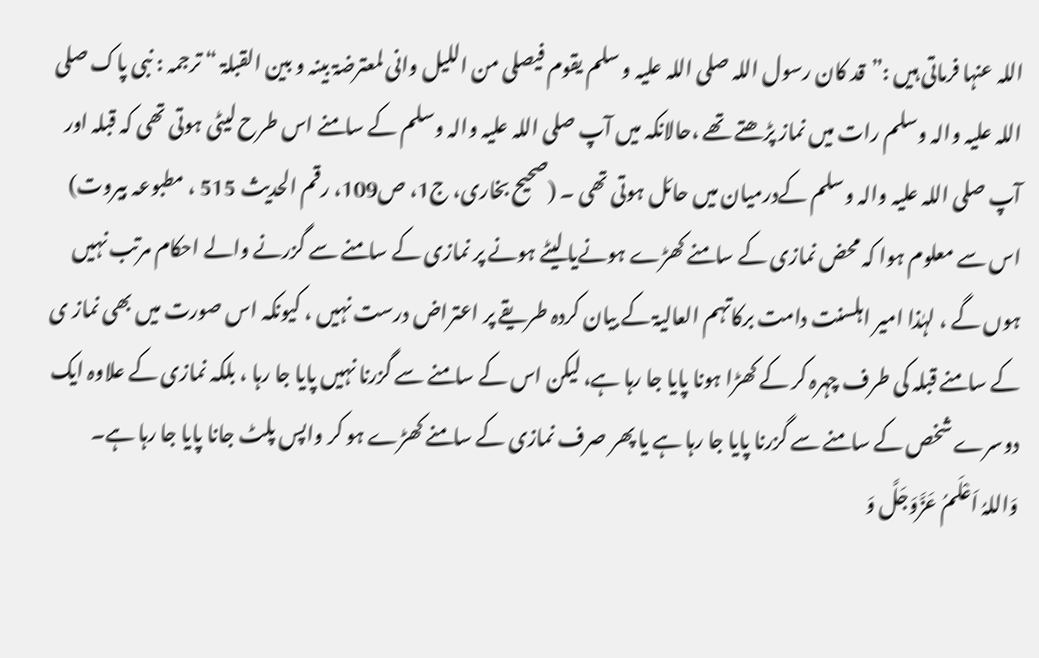اللہ عنہا فرماتی ہیں :”قد کان رسول اللہ صلی اللہ علیہ و سلم یقوم فیصلی من اللیل وانی لمعترضۃ بینہ و بین القبلۃ “ ترجمہ : نبی پاک صلی اللہ علیہ والہ وسلم رات میں نماز پڑھتے تھے ،حالانکہ میں آپ صلی اللہ علیہ والہ وسلم کے سامنے اس طرح لیٹی ہوتی تھی کہ قبلہ اور آپ صلی اللہ علیہ والہ وسلم کےدرمیان میں حائل ہوتی تھی ۔ (صحیح بخاری، ج1، ص109، رقم الحدیث 515 ، مطبوعہ بیروت)
اس سے معلوم ہوا کہ محض نمازی کے سامنے کھڑے ہونےیا لیٹے ہونے پر نمازی کے سامنے سے گزرنے والے احکام مرتب نہیں ہوں گے ، لہٰذا امیر اہلسنت دامت برکاتہم العالیۃ کے بیان کردہ طریقے پر اعتراض درست نہیں ، کیونکہ اس صورت میں بھی نماز ی کے سامنے قبلہ کی طرف چہرہ کر کے کھڑا ہونا پایا جا رہا ہے، لیکن اس کے سامنے سے گزرنا نہیں پایا جا رہا ، بلکہ نمازی کے علاوہ ایک دوسرے شخص کے سامنے سے گزرنا پایا جا رہا ہے یا پھر صرف نمازی کے سامنے کھڑے ہو کر واپس پلٹ جانا پایا جا رہا ہے۔
وَاللہُ اَعْلَمُ عَزَّوَجَلَّ وَ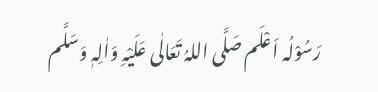رَسُوْلُہ اَعْلَم صَلَّی اللہُ تَعَالٰی عَلَیْہِ وَاٰلِہٖ وَسَلَّم